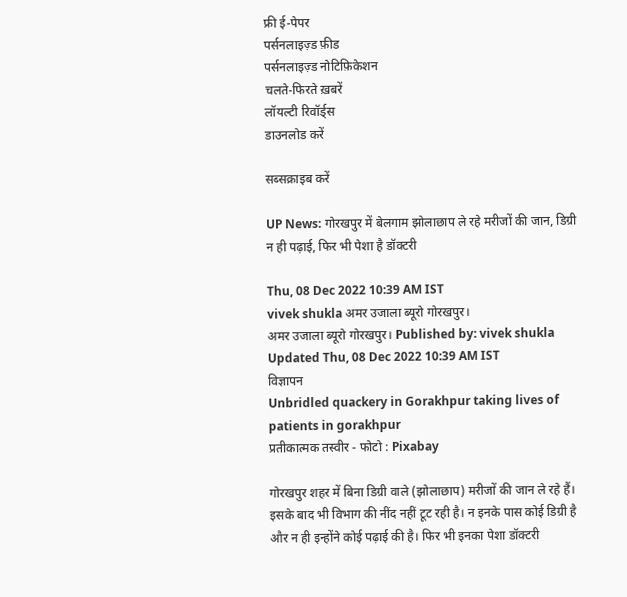फ्री ई-पेपर
पर्सनलाइज़्ड फ़ीड
पर्सनलाइज़्ड नोटिफ़िकेशन
चलते-फिरते ख़बरें
लॉयल्टी रिवॉर्ड्स
डाउनलोड करें

सब्सक्राइब करें

UP News: गोरखपुर में बेलगाम झोलाछाप ले रहे मरीजों की जान, डिग्री न ही पढ़ाई, फिर भी पेशा है डॉक्टरी

Thu, 08 Dec 2022 10:39 AM IST
vivek shukla अमर उजाला ब्यूरो गोरखपुर।
अमर उजाला ब्यूरो गोरखपुर। Published by: vivek shukla Updated Thu, 08 Dec 2022 10:39 AM IST
विज्ञापन
Unbridled quackery in Gorakhpur taking lives of patients in gorakhpur
प्रतीकात्मक तस्वीर - फोटो : Pixabay

गोरखपुर शहर में बिना डिग्री वाले (झोलाछाप) मरीजों की जान ले रहे हैं। इसके बाद भी विभाग की नींद नहीं टूट रही है। न इनके पास कोई डिग्री है और न ही इन्होंने कोई पढ़ाई की है। फिर भी इनका पेशा डॉक्टरी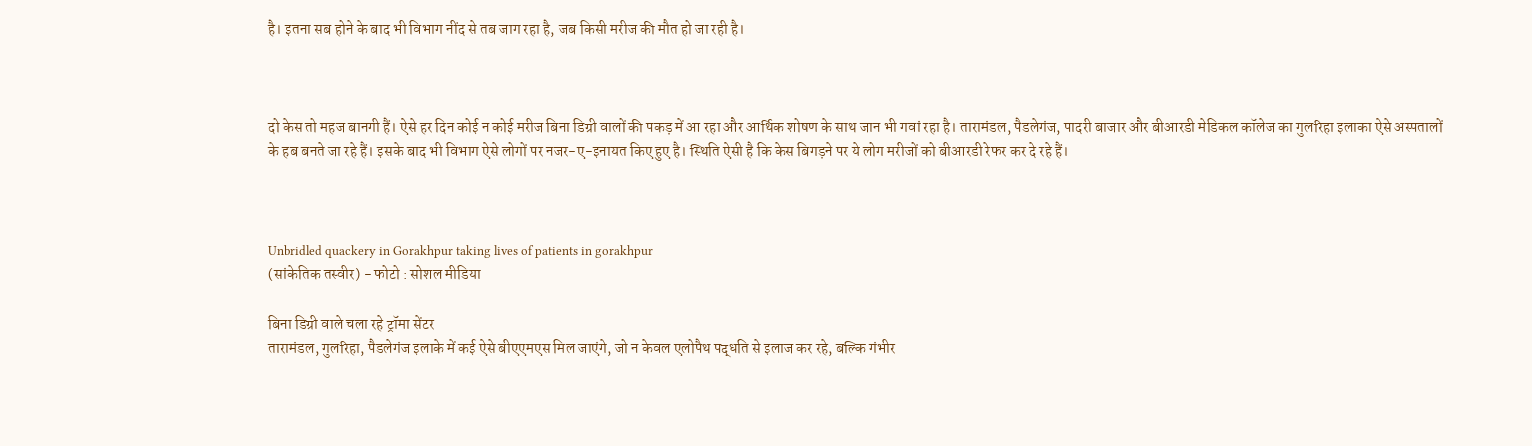है। इतना सब होने के बाद भी विभाग नींद से तब जाग रहा है, जब किसी मरीज की मौत हो जा रही है।



दो केस तो महज बानगी हैं। ऐसे हर दिन कोई न कोई मरीज बिना डिग्री वालों की पकड़ में आ रहा और आर्थिक शोषण के साथ जान भी गवां रहा है। तारामंडल, पैडलेगंज, पादरी बाजार और बीआरडी मेडिकल कॉलेज का गुलरिहा इलाका ऐसे अस्पतालों के हब बनते जा रहे हैं। इसके बाद भी विभाग ऐसे लोगों पर नजर-ए-इनायत किए हुए है। स्थिति ऐसी है कि केस बिगड़ने पर ये लोग मरीजों को बीआरडी रेफर कर दे रहे हैं।



Unbridled quackery in Gorakhpur taking lives of patients in gorakhpur
(सांकेतिक तस्वीर) - फोटो : सोशल मीडिया

बिना डिग्री वाले चला रहे ट्रॉमा सेंटर
तारामंडल, गुलरिहा, पैडलेगंज इलाके में कई ऐसे बीएएमएस मिल जाएंगे, जो न केवल एलोपैथ पद्धति से इलाज कर रहे, बल्कि गंभीर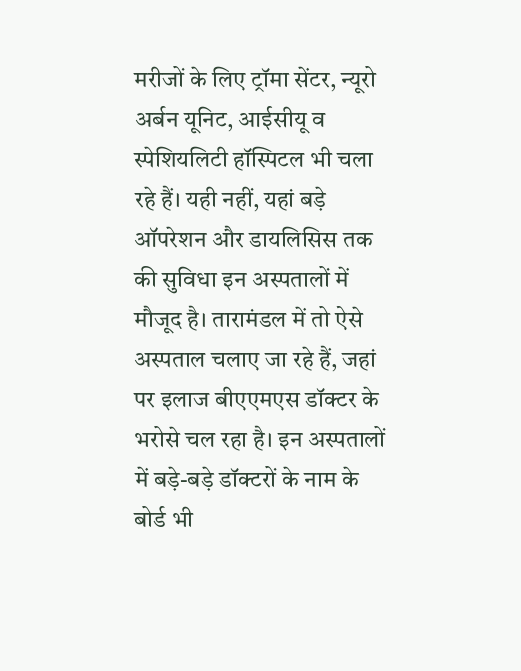मरीजों के लिए ट्रॉमा सेंटर, न्यूरो अर्बन यूनिट, आईसीयू व स्पेशियलिटी हॉस्पिटल भी चला रहे हैं। यही नहीं, यहां बड़े ऑपरेशन और डायलिसिस तक की सुविधा इन अस्पतालों में मौजूद है। तारामंडल में तो ऐसे अस्पताल चलाए जा रहे हैं, जहां पर इलाज बीएएमएस डॉक्टर के भरोसे चल रहा है। इन अस्पतालों में बड़े-बड़े डॉक्टरों के नाम के बोर्ड भी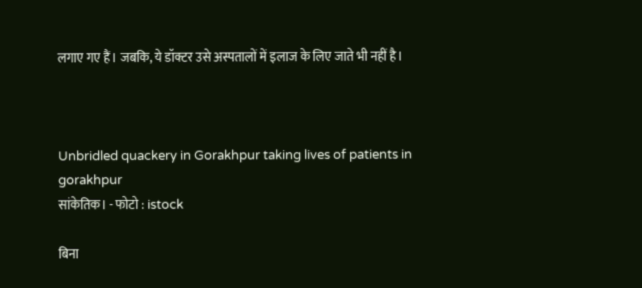लगाए गए हैं। जबकि, ये डॉक्टर उसे अस्पतालों में इलाज के लिए जाते भी नहीं है।



Unbridled quackery in Gorakhpur taking lives of patients in gorakhpur
सांकेतिक। - फोटो : istock

बिना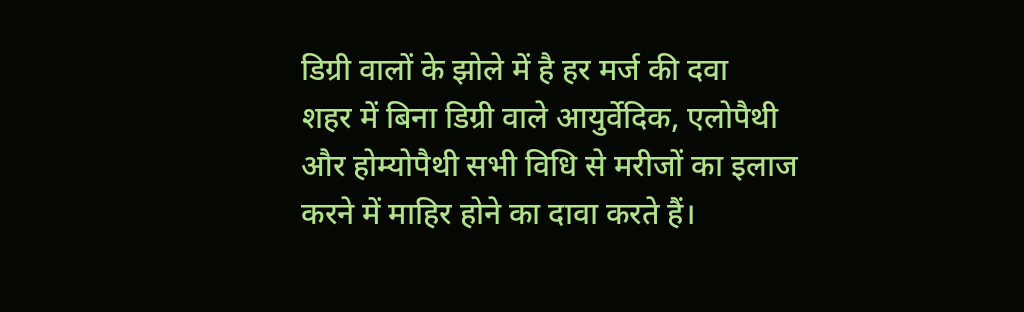डिग्री वालों के झोले में है हर मर्ज की दवा
शहर में बिना डिग्री वाले आयुर्वेदिक, एलोपैथी और होम्योपैथी सभी विधि से मरीजों का इलाज करने में माहिर होने का दावा करते हैं।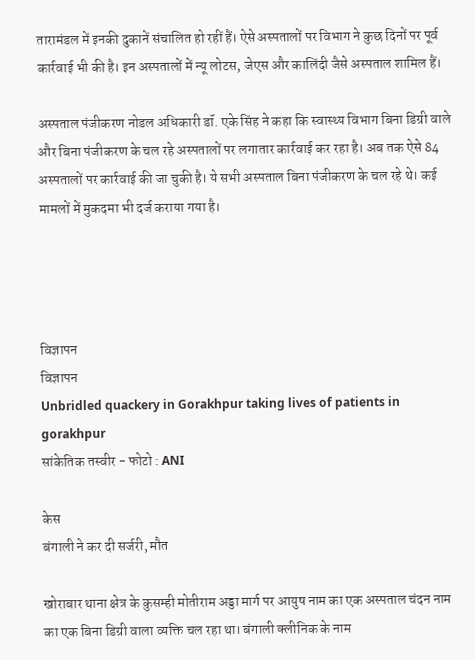तारामंडल में इनकी दुकानें संचालित हो रहीं हैं। ऐसे अस्पतालों पर विभाग ने कुछ दिनों पर पूर्व कार्रवाई भी की है। इन अस्पतालों में न्यू लोटस, जेएस और कालिंदी जैसे अस्पताल शामिल हैं।

अस्पताल पंजीकरण नोडल अधिकारी डॉ. एके सिंह ने कहा कि स्वास्थ्य विभाग बिना डिग्री वाले और बिना पंजीकरण के चल रहे अस्पतालों पर लगातार कार्रवाई कर रहा है। अब तक ऐसे 84 अस्पतालों पर कार्रवाई की जा चुकी है। ये सभी अस्पताल बिना पंजीकरण के चल रहे थे। कई मामलों में मुकदमा भी दर्ज कराया गया है।




विज्ञापन
विज्ञापन
Unbridled quackery in Gorakhpur taking lives of patients in gorakhpur
सांकेतिक तस्वीर - फोटो : ANI

केस
बंगाली ने कर दी सर्जरी, मौत

खोराबार थाना क्षेत्र के कुसम्ही मोतीराम अड्डा मार्ग पर आयुष नाम का एक अस्पताल चंदन नाम का एक बिना डिग्री वाला व्यक्ति चल रहा था। बंगाली क्लीनिक के नाम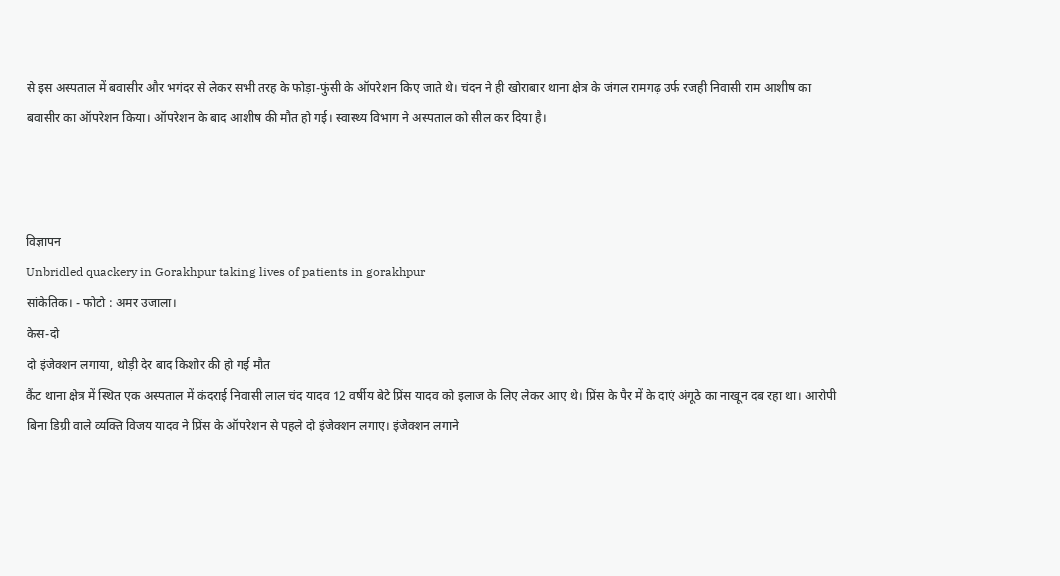से इस अस्पताल में बवासीर और भगंदर से लेकर सभी तरह के फोड़ा-फुंसी के ऑपरेशन किए जाते थे। चंदन ने ही खोराबार थाना क्षेत्र के जंगल रामगढ़ उर्फ रजही निवासी राम आशीष का बवासीर का ऑपरेशन किया। ऑपरेशन के बाद आशीष की मौत हो गई। स्वास्थ्य विभाग ने अस्पताल को सील कर दिया है।



विज्ञापन
Unbridled quackery in Gorakhpur taking lives of patients in gorakhpur
सांकेतिक। - फोटो : अमर उजाला।
केस-दो
दो इंजेक्शन लगाया, थोड़ी देर बाद किशोर की हो गई मौत
कैंट थाना क्षेत्र में स्थित एक अस्पताल में कंदराई निवासी लाल चंद यादव 12 वर्षीय बेटे प्रिंस यादव को इलाज के लिए लेकर आए थे। प्रिंस के पैर में के दाएं अंगूठे का नाखून दब रहा था। आरोपी बिना डिग्री वाले व्यक्ति विजय यादव ने प्रिंस के ऑपरेशन से पहले दो इंजेक्शन लगाए। इंजेक्शन लगाने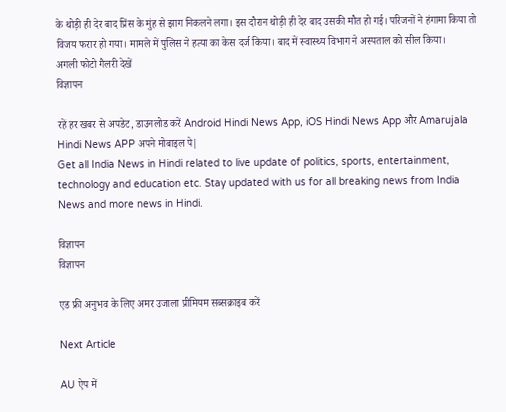के थोड़ी ही देर बाद प्रिंस के मुंह से झाग निकलने लगा। इस दौरान थोड़ी ही देर बाद उसकी मौत हो गई। परिजनों ने हंगामा किया तो विजय फरार हो गया। मामले में पुलिस ने हत्या का केस दर्ज किया। बाद में स्वास्थ्य विभाग ने अस्पताल को सील किया।
अगली फोटो गैलरी देखें
विज्ञापन

रहें हर खबर से अपडेट, डाउनलोड करें Android Hindi News App, iOS Hindi News App और Amarujala Hindi News APP अपने मोबाइल पे|
Get all India News in Hindi related to live update of politics, sports, entertainment, technology and education etc. Stay updated with us for all breaking news from India News and more news in Hindi.

विज्ञापन
विज्ञापन

एड फ्री अनुभव के लिए अमर उजाला प्रीमियम सब्सक्राइब करें

Next Article

AU ऐप में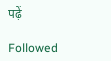पढ़ें

Followed